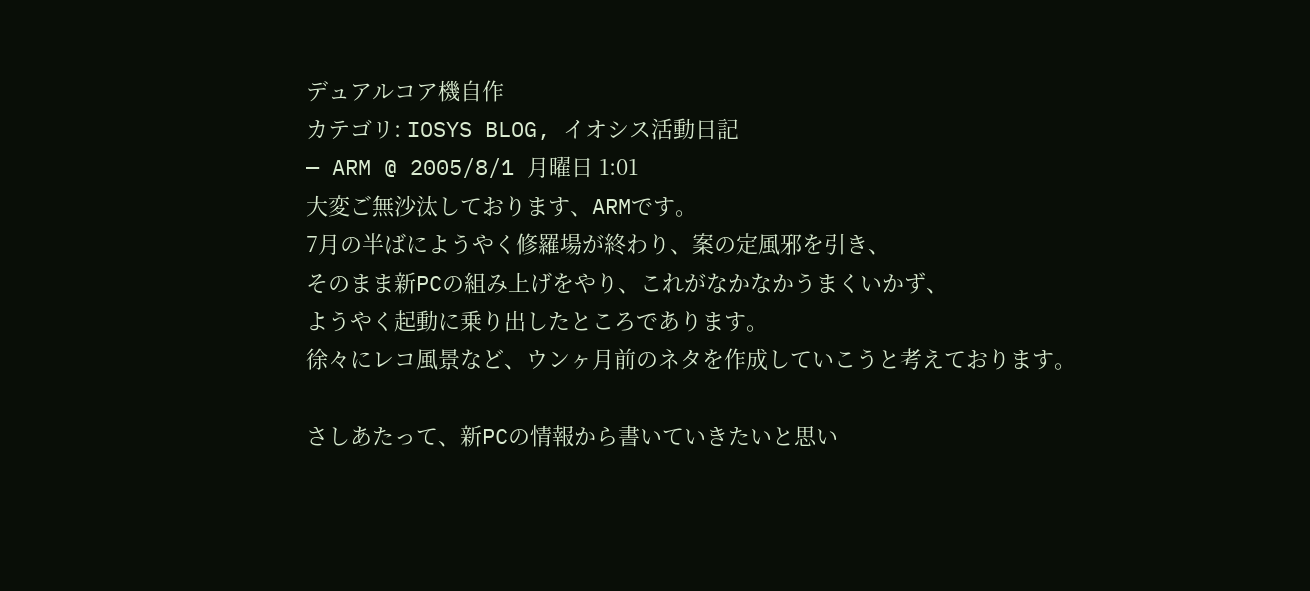デュアルコア機自作
カテゴリ: IOSYS BLOG, イオシス活動日記
— ARM @ 2005/8/1 月曜日 1:01
大変ご無沙汰しております、ARMです。
7月の半ばにようやく修羅場が終わり、案の定風邪を引き、
そのまま新PCの組み上げをやり、これがなかなかうまくいかず、
ようやく起動に乗り出したところであります。
徐々にレコ風景など、ウンヶ月前のネタを作成していこうと考えております。

さしあたって、新PCの情報から書いていきたいと思い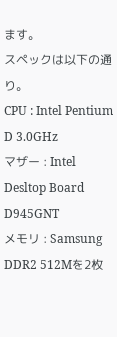ます。
スペックは以下の通り。
CPU : Intel Pentium D 3.0GHz
マザー : Intel Desltop Board D945GNT
メモリ : Samsung DDR2 512Mを2枚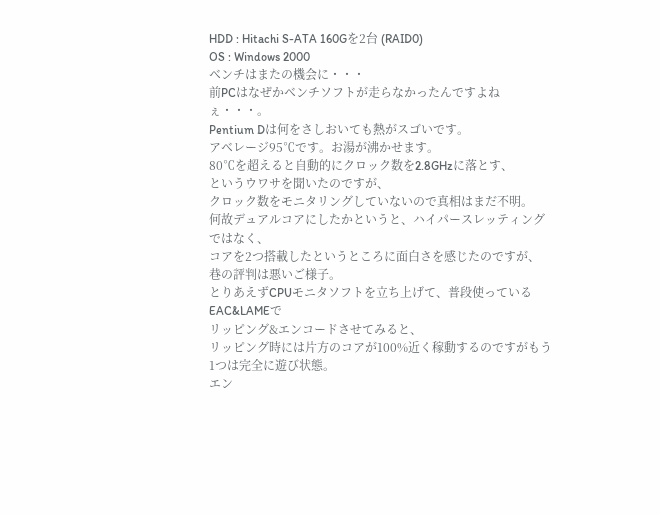HDD : Hitachi S-ATA 160Gを2台 (RAID0)
OS : Windows 2000
ベンチはまたの機会に・・・
前PCはなぜかベンチソフトが走らなかったんですよねぇ・・・。
Pentium Dは何をさしおいても熱がスゴいです。
アベレージ95℃です。お湯が沸かせます。
80℃を超えると自動的にクロック数を2.8GHzに落とす、
というウワサを聞いたのですが、
クロック数をモニタリングしていないので真相はまだ不明。
何故デュアルコアにしたかというと、ハイパースレッティングではなく、
コアを2つ搭載したというところに面白さを感じたのですが、
巷の評判は悪いご様子。
とりあえずCPUモニタソフトを立ち上げて、普段使っているEAC&LAMEで
リッピング&エンコードさせてみると、
リッピング時には片方のコアが100%近く稼動するのですがもう1つは完全に遊び状態。
エン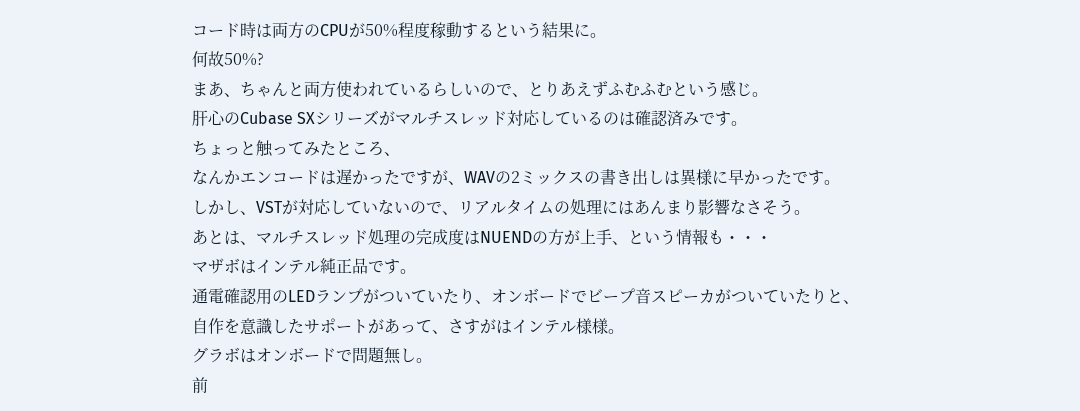コード時は両方のCPUが50%程度稼動するという結果に。
何故50%?
まあ、ちゃんと両方使われているらしいので、とりあえずふむふむという感じ。
肝心のCubase SXシリーズがマルチスレッド対応しているのは確認済みです。
ちょっと触ってみたところ、
なんかエンコードは遅かったですが、WAVの2ミックスの書き出しは異様に早かったです。
しかし、VSTが対応していないので、リアルタイムの処理にはあんまり影響なさそう。
あとは、マルチスレッド処理の完成度はNUENDの方が上手、という情報も・・・
マザボはインテル純正品です。
通電確認用のLEDランプがついていたり、オンボードでビープ音スピーカがついていたりと、
自作を意識したサポートがあって、さすがはインテル様様。
グラボはオンボードで問題無し。
前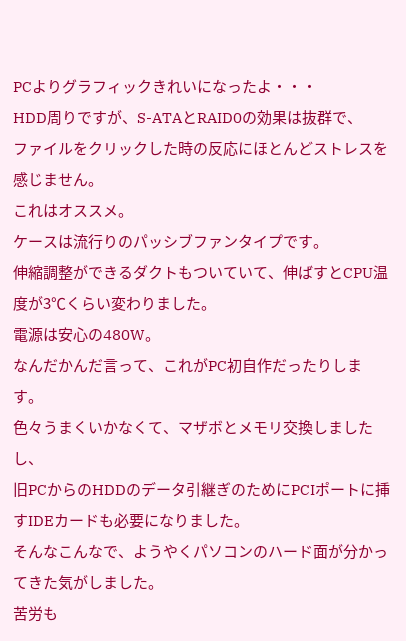PCよりグラフィックきれいになったよ・・・
HDD周りですが、S-ATAとRAID0の効果は抜群で、
ファイルをクリックした時の反応にほとんどストレスを感じません。
これはオススメ。
ケースは流行りのパッシブファンタイプです。
伸縮調整ができるダクトもついていて、伸ばすとCPU温度が3℃くらい変わりました。
電源は安心の480W。
なんだかんだ言って、これがPC初自作だったりします。
色々うまくいかなくて、マザボとメモリ交換しましたし、
旧PCからのHDDのデータ引継ぎのためにPCIポートに挿すIDEカードも必要になりました。
そんなこんなで、ようやくパソコンのハード面が分かってきた気がしました。
苦労も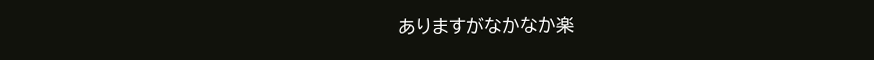ありますがなかなか楽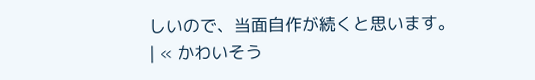しいので、当面自作が続くと思います。
| « かわいそう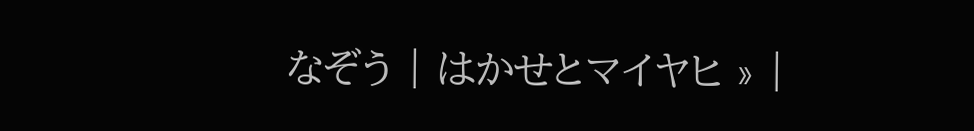なぞう | はかせとマイヤヒ » |